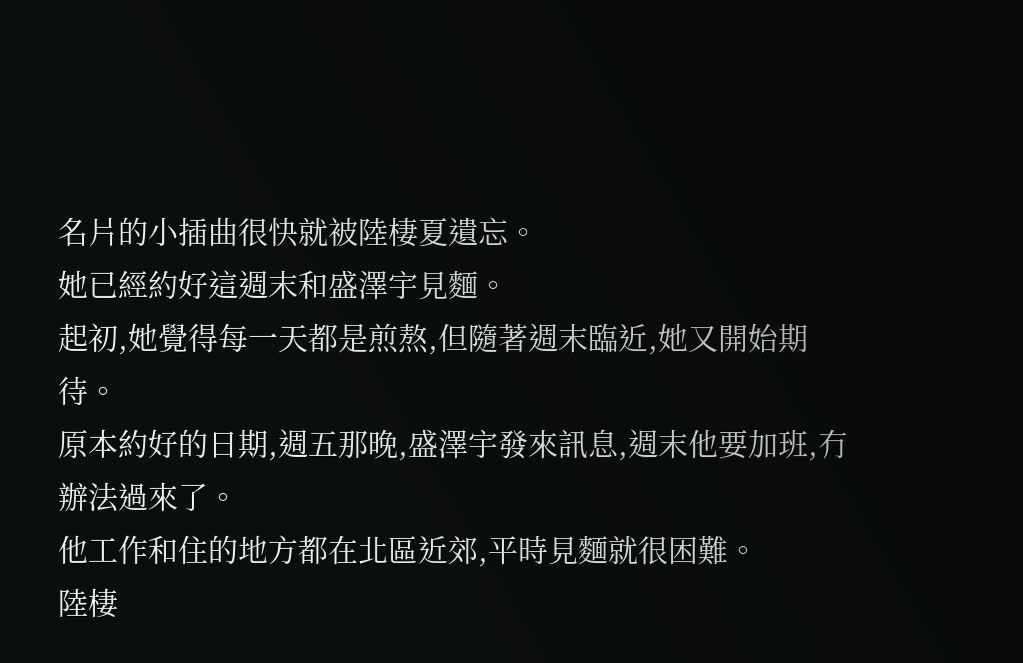名片的小插曲很快就被陸棲夏遺忘。
她已經約好這週末和盛澤宇見麵。
起初,她覺得每一天都是煎熬,但隨著週末臨近,她又開始期待。
原本約好的日期,週五那晚,盛澤宇發來訊息,週末他要加班,冇辦法過來了。
他工作和住的地方都在北區近郊,平時見麵就很困難。
陸棲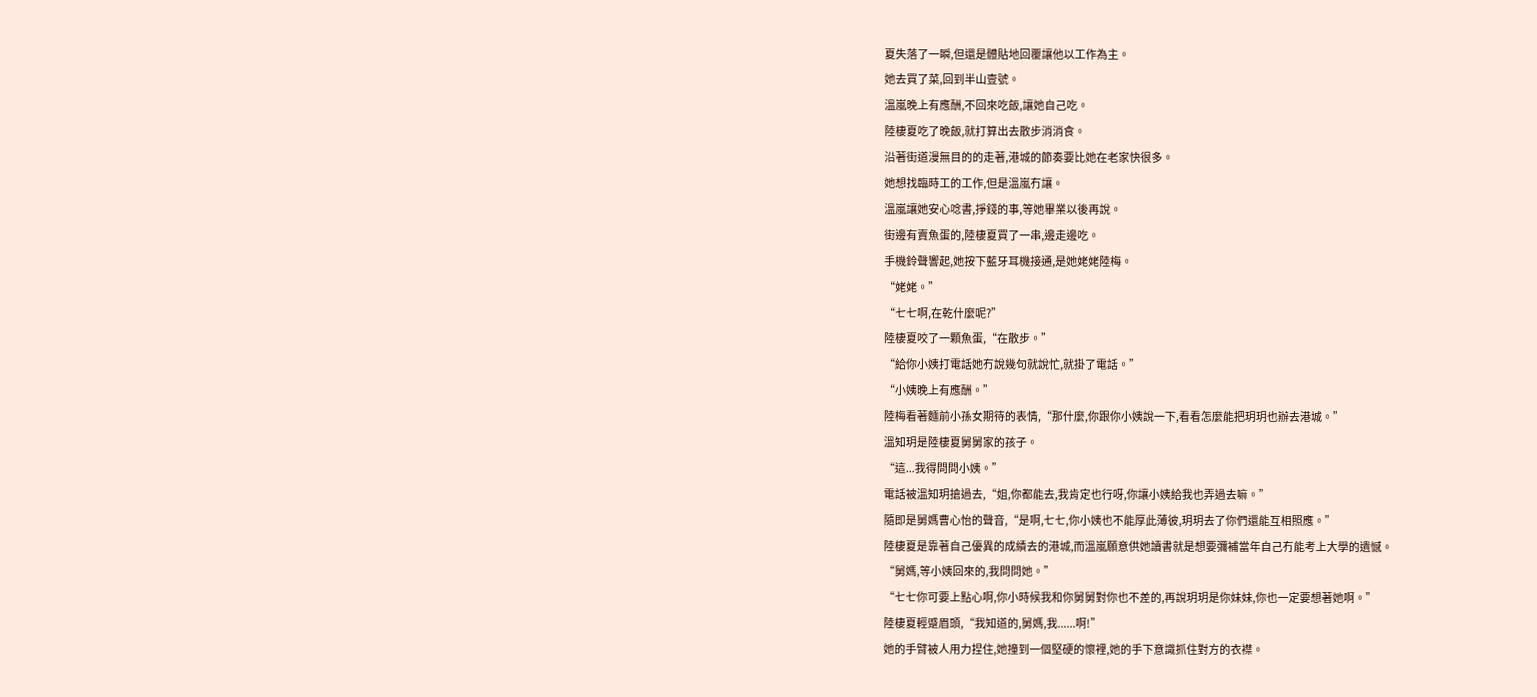夏失落了一瞬,但還是體貼地回覆讓他以工作為主。
她去買了菜,回到半山壹號。
溫嵐晚上有應酬,不回來吃飯,讓她自己吃。
陸棲夏吃了晚飯,就打算出去散步消消食。
沿著街道漫無目的的走著,港城的節奏要比她在老家快很多。
她想找臨時工的工作,但是溫嵐冇讓。
溫嵐讓她安心唸書,掙錢的事,等她畢業以後再說。
街邊有賣魚蛋的,陸棲夏買了一串,邊走邊吃。
手機鈴聲響起,她按下藍牙耳機接通,是她姥姥陸梅。
“姥姥。”
“七七啊,在乾什麼呢?”
陸棲夏咬了一顆魚蛋,“在散步。”
“給你小姨打電話她冇說幾句就說忙,就掛了電話。”
“小姨晚上有應酬。”
陸梅看著麵前小孫女期待的表情,“那什麼,你跟你小姨說一下,看看怎麼能把玥玥也辦去港城。”
溫知玥是陸棲夏舅舅家的孩子。
“這...我得問問小姨。”
電話被溫知玥搶過去,“姐,你都能去,我肯定也行呀,你讓小姨給我也弄過去嘛。”
隨即是舅媽曹心怡的聲音,“是啊,七七,你小姨也不能厚此薄彼,玥玥去了你們還能互相照應。”
陸棲夏是靠著自己優異的成績去的港城,而溫嵐願意供她讀書就是想要彌補當年自己冇能考上大學的遺憾。
“舅媽,等小姨回來的,我問問她。”
“七七你可要上點心啊,你小時候我和你舅舅對你也不差的,再說玥玥是你妹妹,你也一定要想著她啊。”
陸棲夏輕蹙眉頭,“我知道的,舅媽,我......啊!”
她的手臂被人用力捏住,她撞到一個堅硬的懷裡,她的手下意識抓住對方的衣襟。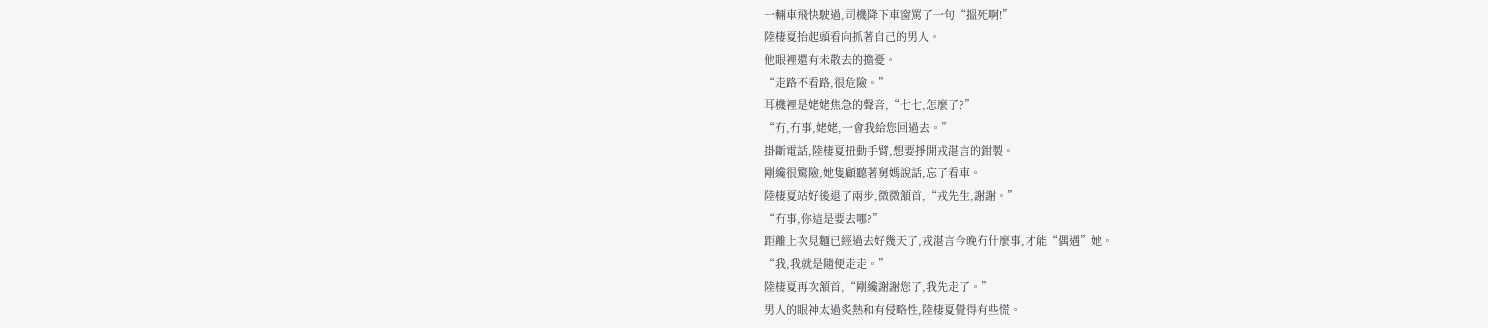一輛車飛快駛過,司機降下車窗罵了一句“搵死啊!”
陸棲夏抬起頭看向抓著自己的男人。
他眼裡還有未散去的擔憂。
“走路不看路,很危險。”
耳機裡是姥姥焦急的聲音,“七七,怎麼了?”
“冇,冇事,姥姥,一會我給您回過去。”
掛斷電話,陸棲夏扭動手臂,想要掙開戎湛言的鉗製。
剛纔很驚險,她隻顧聽著舅媽說話,忘了看車。
陸棲夏站好後退了兩步,微微頷首,“戎先生,謝謝。”
“冇事,你這是要去哪?”
距離上次見麵已經過去好幾天了,戎湛言今晚冇什麼事,才能“偶遇”她。
“我,我就是隨便走走。”
陸棲夏再次頷首,“剛纔謝謝您了,我先走了。”
男人的眼神太過炙熱和有侵略性,陸棲夏覺得有些慌。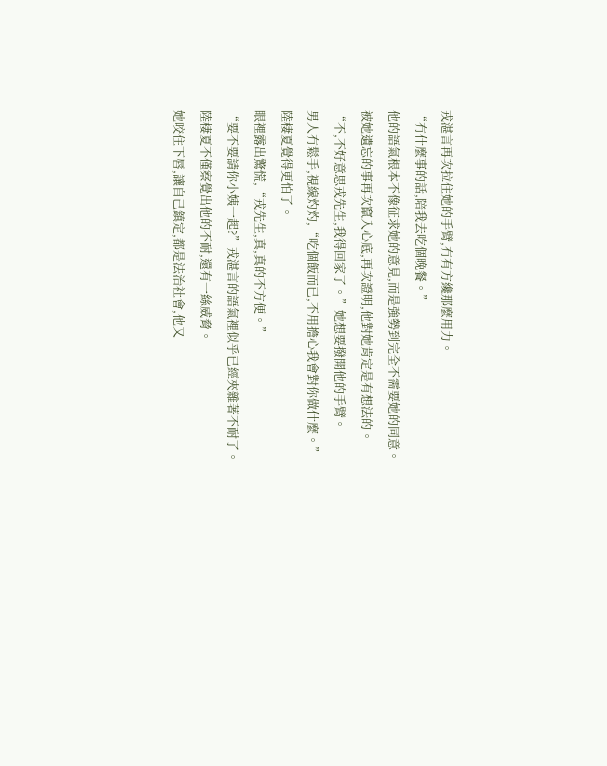戎湛言再次拉住她的手臂,冇有方纔那麼用力。
“冇什麼事的話,陪我去吃個晚餐。”
他的語氣根本不像征求她的意見,而是強勢到完全不需要她的同意。
被她遺忘的事再次竄入心底,再次證明,他對她肯定是有想法的。
“不,不好意思戎先生,我得回家了。”她想要撥開他的手臂。
男人冇鬆手,視線灼灼,“吃個飯而已,不用擔心我會對你做什麼。”
陸棲夏覺得更怕了。
眼裡露出驚慌,“戎先生,真,真的不方便。”
“要不要請你小姨一起?”戎湛言的語氣裡似乎已經夾雜著不耐了。
陸棲夏不僅察覺出他的不耐,還有一絲威脅。
她咬住下唇,讓自己鎮定,都是法治社會,他又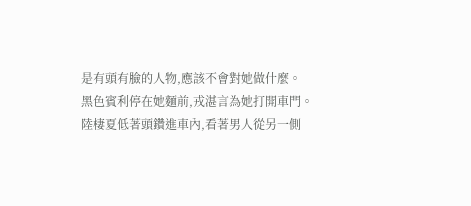是有頭有臉的人物,應該不會對她做什麼。
黑色賓利停在她麵前,戎湛言為她打開車門。
陸棲夏低著頭鑽進車內,看著男人從另一側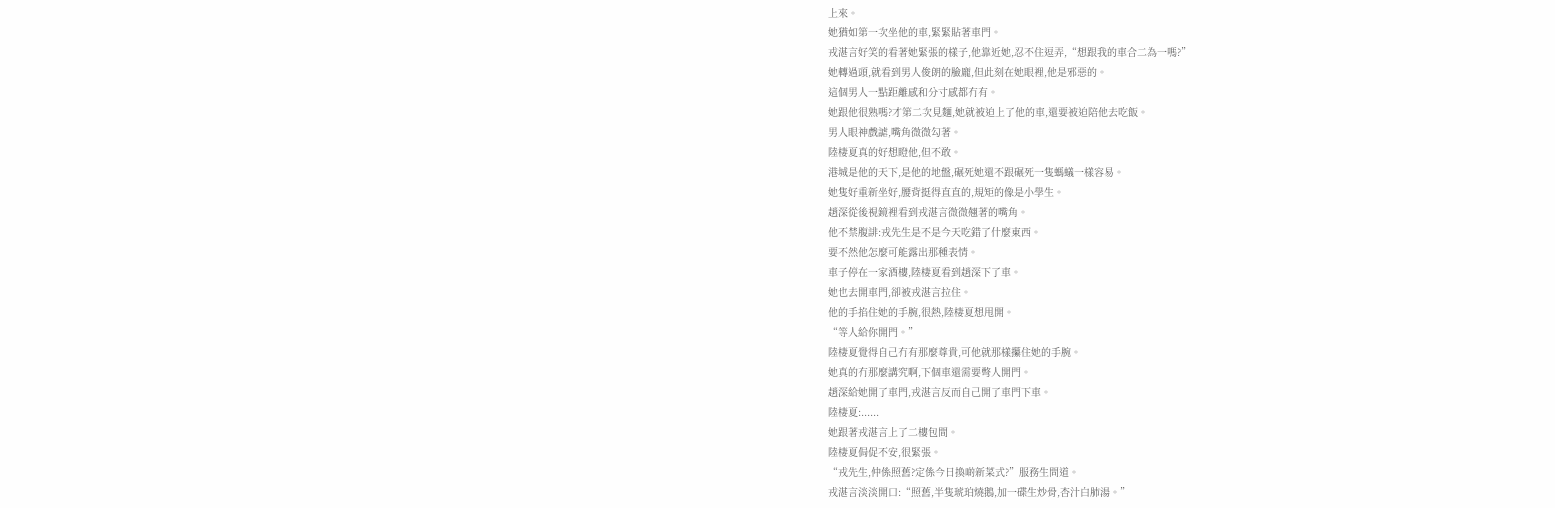上來。
她猶如第一次坐他的車,緊緊貼著車門。
戎湛言好笑的看著她緊張的樣子,他靠近她,忍不住逗弄,“想跟我的車合二為一嗎?”
她轉過頭,就看到男人俊朗的臉龐,但此刻在她眼裡,他是邪惡的。
這個男人一點距離感和分寸感都冇有。
她跟他很熟嗎?才第二次見麵,她就被迫上了他的車,還要被迫陪他去吃飯。
男人眼神戲謔,嘴角微微勾著。
陸棲夏真的好想瞪他,但不敢。
港城是他的天下,是他的地盤,碾死她還不跟碾死一隻螞蟻一樣容易。
她隻好重新坐好,腰背挺得直直的,規矩的像是小學生。
趙深從後視鏡裡看到戎湛言微微翹著的嘴角。
他不禁腹誹:戎先生是不是今天吃錯了什麼東西。
要不然他怎麼可能露出那種表情。
車子停在一家酒樓,陸棲夏看到趙深下了車。
她也去開車門,卻被戎湛言拉住。
他的手掐住她的手腕,很熱,陸棲夏想甩開。
“等人給你開門。”
陸棲夏覺得自己冇有那麼尊貴,可他就那樣攥住她的手腕。
她真的冇那麼講究啊,下個車還需要彆人開門。
趙深給她開了車門,戎湛言反而自己開了車門下車。
陸棲夏:......
她跟著戎湛言上了二樓包間。
陸棲夏侷促不安,很緊張。
“戎先生,仲係照舊?定係今日換啲新菜式?”服務生問道。
戎湛言淡淡開口:“照舊,半隻琥珀燒鵝,加一碟生炒骨,杏汁白肺湯。”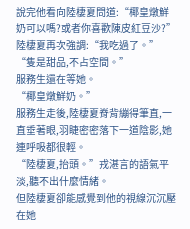說完他看向陸棲夏問道:“椰皇燉鮮奶可以嗎?或者你喜歡陳皮紅豆沙?”
陸棲夏再次強調:“我吃過了。”
“隻是甜品,不占空間。”
服務生還在等她。
“椰皇燉鮮奶。”
服務生走後,陸棲夏脊背繃得筆直,一直垂著眼,羽睫密密落下一道陰影,她連呼吸都很輕。
“陸棲夏,抬頭。”戎湛言的語氣平淡,聽不出什麼情緒。
但陸棲夏卻能感覺到他的視線沉沉壓在她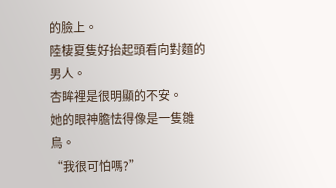的臉上。
陸棲夏隻好抬起頭看向對麵的男人。
杏眸裡是很明顯的不安。
她的眼神膽怯得像是一隻雛鳥。
“我很可怕嗎?”